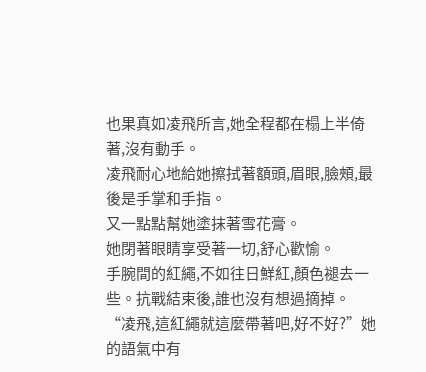也果真如凌飛所言,她全程都在榻上半倚著,沒有動手。
凌飛耐心地給她擦拭著額頭,眉眼,臉頰,最後是手掌和手指。
又一點點幫她塗抹著雪花膏。
她閉著眼睛享受著一切,舒心歡愉。
手腕間的紅繩,不如往日鮮紅,顏色褪去一些。抗戰結束後,誰也沒有想過摘掉。
“凌飛,這紅繩就這麼帶著吧,好不好?”她的語氣中有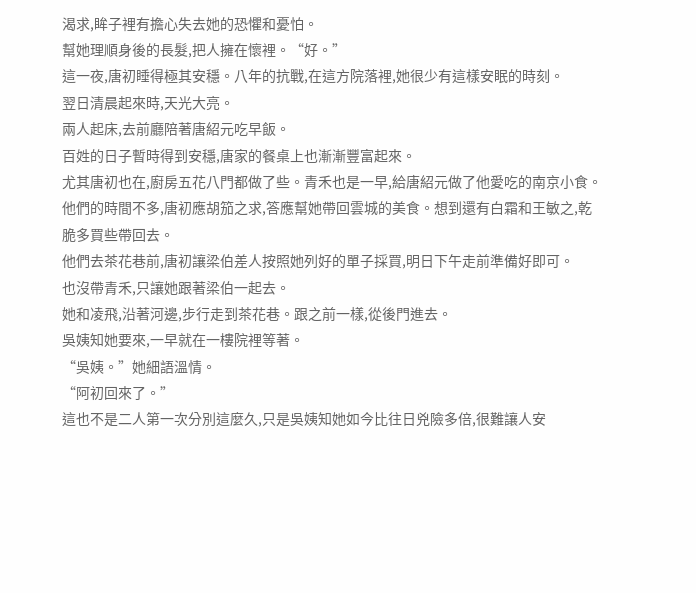渴求,眸子裡有擔心失去她的恐懼和憂怕。
幫她理順身後的長髮,把人擁在懷裡。“好。”
這一夜,唐初睡得極其安穩。八年的抗戰,在這方院落裡,她很少有這樣安眠的時刻。
翌日清晨起來時,天光大亮。
兩人起床,去前廳陪著唐紹元吃早飯。
百姓的日子暫時得到安穩,唐家的餐桌上也漸漸豐富起來。
尤其唐初也在,廚房五花八門都做了些。青禾也是一早,給唐紹元做了他愛吃的南京小食。
他們的時間不多,唐初應胡笳之求,答應幫她帶回雲城的美食。想到還有白霜和王敏之,乾脆多買些帶回去。
他們去茶花巷前,唐初讓梁伯差人按照她列好的單子採買,明日下午走前準備好即可。
也沒帶青禾,只讓她跟著梁伯一起去。
她和凌飛,沿著河邊,步行走到茶花巷。跟之前一樣,從後門進去。
吳姨知她要來,一早就在一樓院裡等著。
“吳姨。”她細語溫情。
“阿初回來了。”
這也不是二人第一次分別這麼久,只是吳姨知她如今比往日兇險多倍,很難讓人安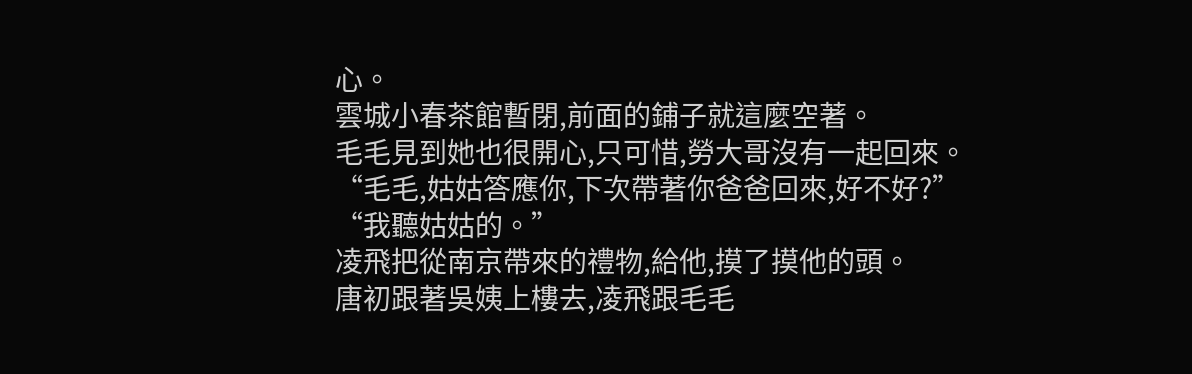心。
雲城小春茶館暫閉,前面的鋪子就這麼空著。
毛毛見到她也很開心,只可惜,勞大哥沒有一起回來。
“毛毛,姑姑答應你,下次帶著你爸爸回來,好不好?”
“我聽姑姑的。”
凌飛把從南京帶來的禮物,給他,摸了摸他的頭。
唐初跟著吳姨上樓去,凌飛跟毛毛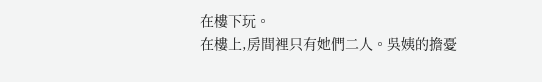在樓下玩。
在樓上,房間裡只有她們二人。吳姨的擔憂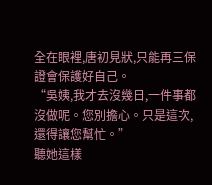全在眼裡,唐初見狀,只能再三保證會保護好自己。
“吳姨,我才去沒幾日,一件事都沒做呢。您別擔心。只是這次,還得讓您幫忙。”
聽她這樣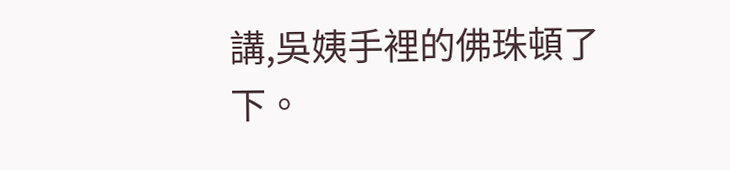講,吳姨手裡的佛珠頓了下。